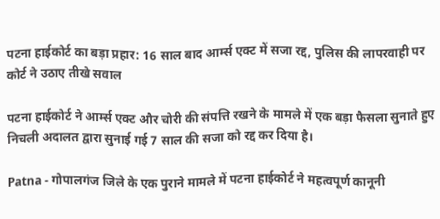पटना हाईकोर्ट का बड़ा प्रहार: 16 साल बाद आर्म्स एक्ट में सजा रद्द, पुलिस की लापरवाही पर कोर्ट ने उठाए तीखे सवाल

पटना हाईकोर्ट ने आर्म्स एक्ट और चोरी की संपत्ति रखने के मामले में एक बड़ा फैसला सुनाते हुए निचली अदालत द्वारा सुनाई गई 7 साल की सजा को रद्द कर दिया है।

Patna - गोपालगंज जिले के एक पुराने मामले में पटना हाईकोर्ट ने महत्वपूर्ण कानूनी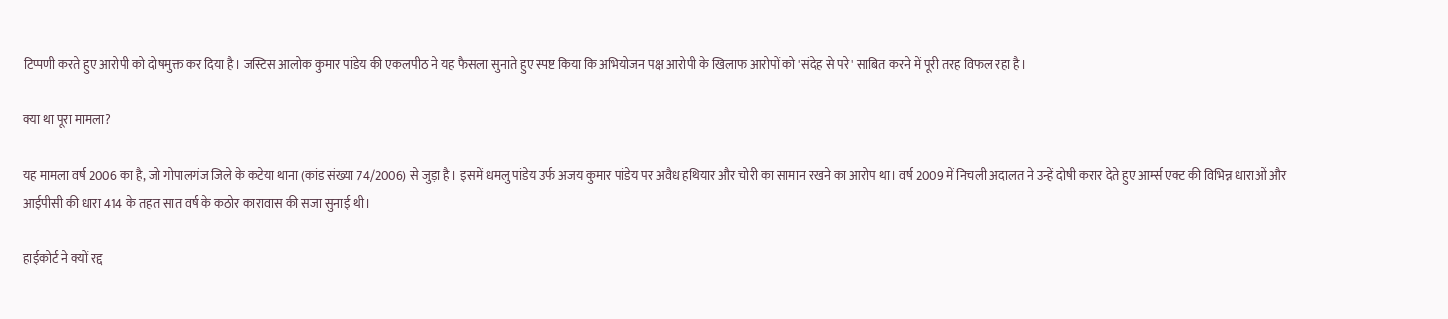टिप्पणी करते हुए आरोपी को दोषमुक्त कर दिया है। जस्टिस आलोक कुमार पांडेय की एकलपीठ ने यह फैसला सुनाते हुए स्पष्ट किया कि अभियोजन पक्ष आरोपी के खिलाफ आरोपों को 'संदेह से परे' साबित करने में पूरी तरह विफल रहा है।

क्या था पूरा मामला?

यह मामला वर्ष 2006 का है, जो गोपालगंज जिले के कटेया थाना (कांड संख्या 74/2006) से जुड़ा है। इसमें धमलु पांडेय उर्फ अजय कुमार पांडेय पर अवैध हथियार और चोरी का सामान रखने का आरोप था। वर्ष 2009 में निचली अदालत ने उन्हें दोषी करार देते हुए आर्म्स एक्ट की विभिन्न धाराओं और आईपीसी की धारा 414 के तहत सात वर्ष के कठोर कारावास की सजा सुनाई थी।

हाईकोर्ट ने क्यों रद्द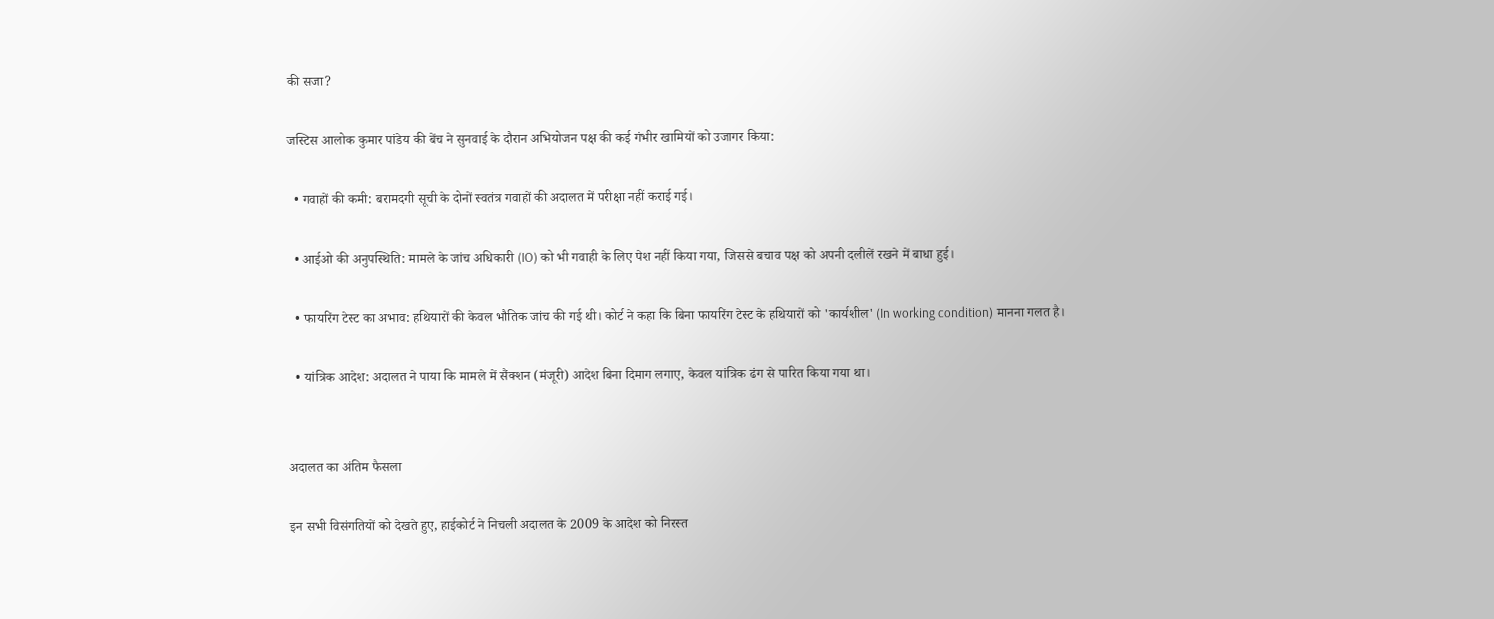की सजा?

जस्टिस आलोक कुमार पांडेय की बेंच ने सुनवाई के दौरान अभियोजन पक्ष की कई गंभीर खामियों को उजागर किया:

  • गवाहों की कमी: बरामदगी सूची के दोनों स्वतंत्र गवाहों की अदालत में परीक्षा नहीं कराई गई।

  • आईओ की अनुपस्थिति: मामले के जांच अधिकारी (IO) को भी गवाही के लिए पेश नहीं किया गया, जिससे बचाव पक्ष को अपनी दलीलें रखने में बाधा हुई।

  • फायरिंग टेस्ट का अभाव: हथियारों की केवल भौतिक जांच की गई थी। कोर्ट ने कहा कि बिना फायरिंग टेस्ट के हथियारों को 'कार्यशील' (In working condition) मानना गलत है।

  • यांत्रिक आदेश: अदालत ने पाया कि मामले में सैंक्शन (मंजूरी) आदेश बिना दिमाग लगाए, केवल यांत्रिक ढंग से पारित किया गया था।


अदालत का अंतिम फैसला

इन सभी विसंगतियों को देखते हुए, हाईकोर्ट ने निचली अदालत के 2009 के आदेश को निरस्त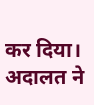कर दिया। अदालत ने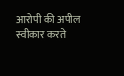आरोपी की अपील स्वीकार करते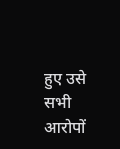हुए उसे सभी आरोपों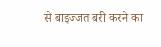से बाइज्जत बरी करने का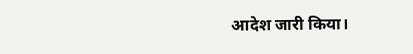आदेश जारी किया।